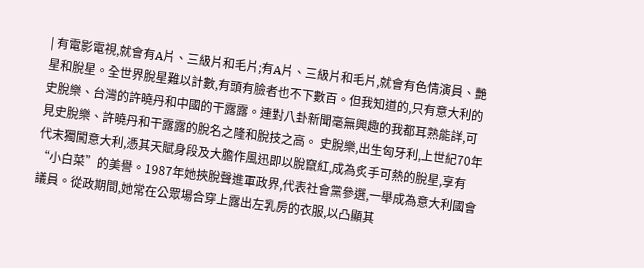| 有電影電視,就會有A片、三級片和毛片;有A片、三級片和毛片,就會有色情演員、艷星和脫星。全世界脫星難以計數,有頭有臉者也不下數百。但我知道的,只有意大利的史脫樂、台灣的許曉丹和中國的干露露。連對八卦新聞毫無興趣的我都耳熟能詳,可見史脫樂、許曉丹和干露露的脫名之隆和脫技之高。 史脫樂,出生匈牙利,上世紀70年代末獨闖意大利,憑其天賦身段及大膽作風迅即以脫竄紅,成為炙手可熱的脫星,享有“小白菜”的美譽。1987年她挾脫聲進軍政界,代表社會黨參選,一舉成為意大利國會議員。從政期間,她常在公眾場合穿上露出左乳房的衣服,以凸顯其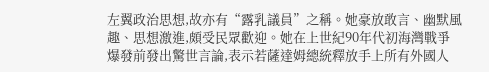左翼政治思想,故亦有“露乳議員”之稱。她豪放敢言、幽默風趣、思想激進,頗受民眾歡迎。她在上世紀90年代初海灣戰爭爆發前發出驚世言論,表示若薩達姆總統釋放手上所有外國人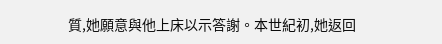質,她願意與他上床以示答謝。本世紀初,她返回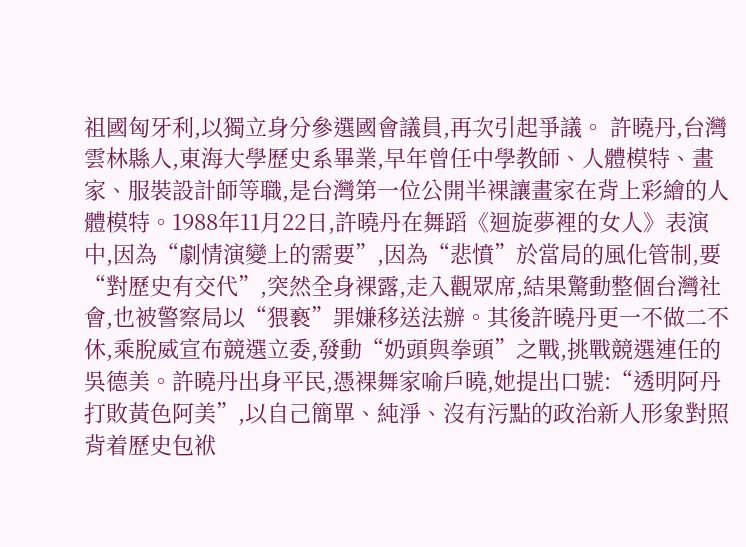祖國匈牙利,以獨立身分參選國會議員,再次引起爭議。 許曉丹,台灣雲林縣人,東海大學歷史系畢業,早年曾任中學教師、人體模特、畫家、服裝設計師等職,是台灣第一位公開半裸讓畫家在背上彩繪的人體模特。1988年11月22日,許曉丹在舞蹈《迴旋夢裡的女人》表演中,因為“劇情演變上的需要”,因為“悲憤”於當局的風化管制,要“對歷史有交代”,突然全身裸露,走入觀眾席,結果驚動整個台灣社會,也被警察局以“猥褻”罪嫌移送法辦。其後許曉丹更一不做二不休,乘脫威宣布競選立委,發動“奶頭與拳頭”之戰,挑戰競選連任的吳德美。許曉丹出身平民,憑裸舞家喻戶曉,她提出口號:“透明阿丹打敗黃色阿美”,以自己簡單、純淨、沒有污點的政治新人形象對照背着歷史包袱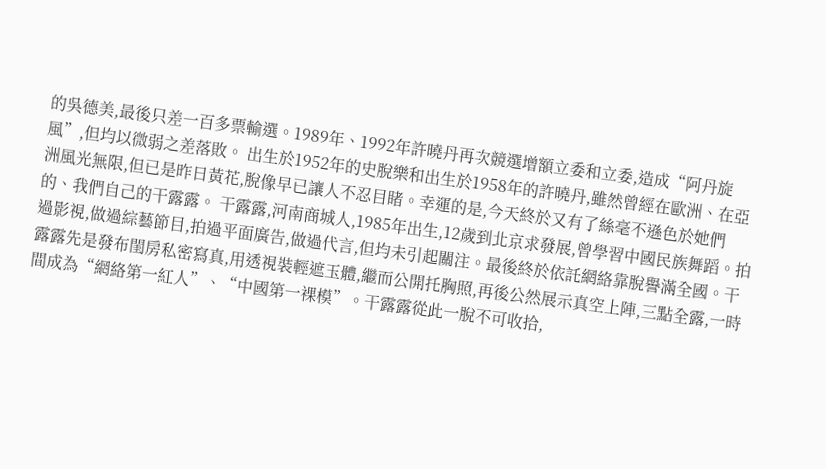的吳德美,最後只差一百多票輸選。1989年、1992年許曉丹再次競選增額立委和立委,造成“阿丹旋風”,但均以微弱之差落敗。 出生於1952年的史脫樂和出生於1958年的許曉丹,雖然曾經在歐洲、在亞洲風光無限,但已是昨日黃花,脫像早已讓人不忍目睹。幸運的是,今天終於又有了絲毫不遜色於她們的、我們自己的干露露。 干露露,河南商城人,1985年出生,12歲到北京求發展,曾學習中國民族舞蹈。拍過影視,做過綜藝節目,拍過平面廣告,做過代言,但均未引起關注。最後終於依託網絡靠脫譽滿全國。干露露先是發布閨房私密寫真,用透視裝輕遮玉體,繼而公開托胸照,再後公然展示真空上陣,三點全露,一時間成為“網絡第一紅人”、“中國第一裸模”。干露露從此一脫不可收拾,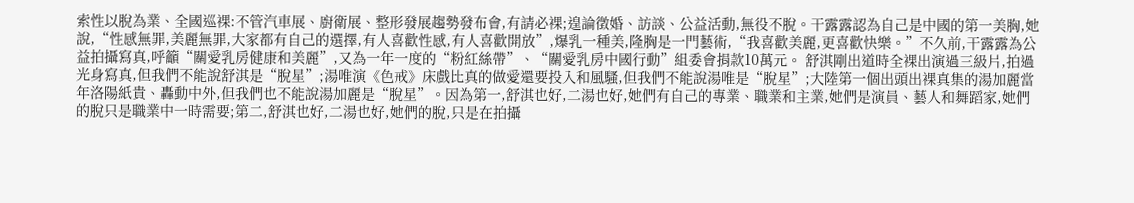索性以脫為業、全國巡裸:不管汽車展、廚衛展、整形發展趨勢發布會,有請必裸;遑論徵婚、訪談、公益活動,無役不脫。干露露認為自己是中國的第一美胸,她說,“性感無罪,美麗無罪,大家都有自己的選擇,有人喜歡性感,有人喜歡開放”,爆乳一種美,隆胸是一門藝術,“我喜歡美麗,更喜歡快樂。”不久前,干露露為公益拍攝寫真,呼籲“關愛乳房健康和美麗”,又為一年一度的“粉紅絲帶”、“關愛乳房中國行動”組委會捐款10萬元。 舒淇剛出道時全裸出演過三級片,拍過光身寫真,但我們不能說舒淇是“脫星”;湯唯演《色戒》床戲比真的做愛還要投入和風騷,但我們不能說湯唯是“脫星”;大陸第一個出頭出裸真集的湯加麗當年洛陽紙貴、轟動中外,但我們也不能說湯加麗是“脫星”。因為第一,舒淇也好,二湯也好,她們有自己的專業、職業和主業,她們是演員、藝人和舞蹈家,她們的脫只是職業中一時需要;第二,舒淇也好,二湯也好,她們的脫,只是在拍攝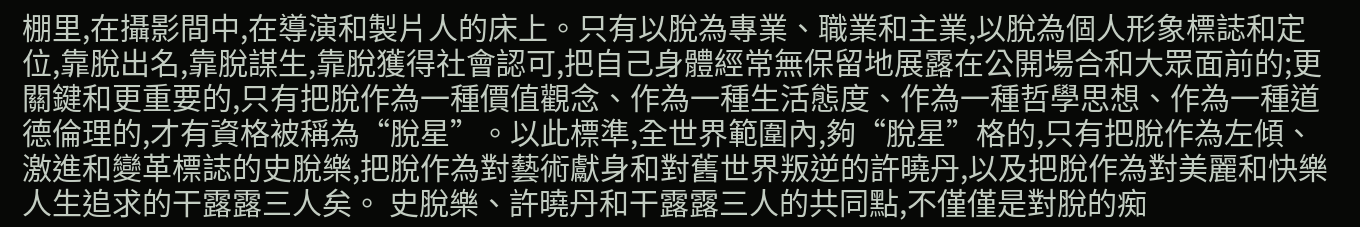棚里,在攝影間中,在導演和製片人的床上。只有以脫為專業、職業和主業,以脫為個人形象標誌和定位,靠脫出名,靠脫謀生,靠脫獲得社會認可,把自己身體經常無保留地展露在公開場合和大眾面前的;更關鍵和更重要的,只有把脫作為一種價值觀念、作為一種生活態度、作為一種哲學思想、作為一種道德倫理的,才有資格被稱為“脫星”。以此標準,全世界範圍內,夠“脫星”格的,只有把脫作為左傾、激進和變革標誌的史脫樂,把脫作為對藝術獻身和對舊世界叛逆的許曉丹,以及把脫作為對美麗和快樂人生追求的干露露三人矣。 史脫樂、許曉丹和干露露三人的共同點,不僅僅是對脫的痴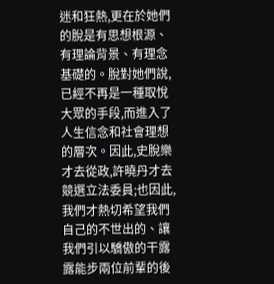迷和狂熱,更在於她們的脫是有思想根源、有理論背景、有理念基礎的。脫對她們說,已經不再是一種取悅大眾的手段,而進入了人生信念和社會理想的層次。因此,史脫樂才去從政,許曉丹才去競選立法委員;也因此,我們才熱切希望我們自己的不世出的、讓我們引以驕傲的干露露能步兩位前輩的後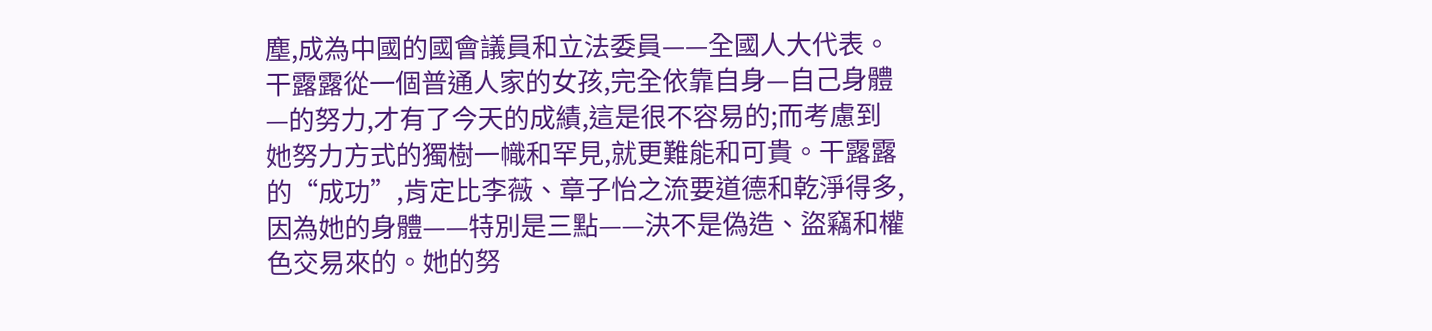塵,成為中國的國會議員和立法委員——全國人大代表。 干露露從一個普通人家的女孩,完全依靠自身—自己身體—的努力,才有了今天的成績,這是很不容易的;而考慮到她努力方式的獨樹一幟和罕見,就更難能和可貴。干露露的“成功”,肯定比李薇、章子怡之流要道德和乾淨得多,因為她的身體——特別是三點——決不是偽造、盜竊和權色交易來的。她的努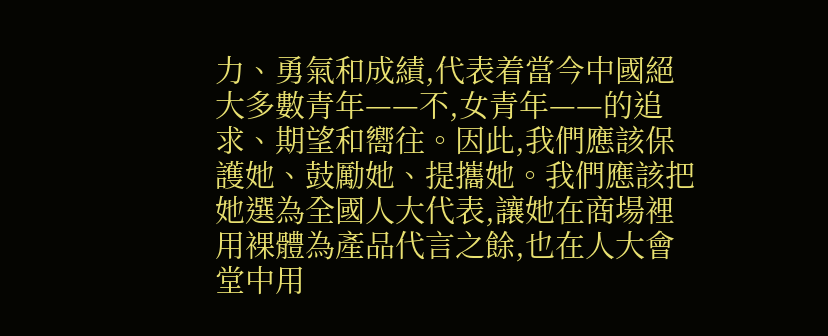力、勇氣和成績,代表着當今中國絕大多數青年——不,女青年——的追求、期望和嚮往。因此,我們應該保護她、鼓勵她、提攜她。我們應該把她選為全國人大代表,讓她在商場裡用裸體為產品代言之餘,也在人大會堂中用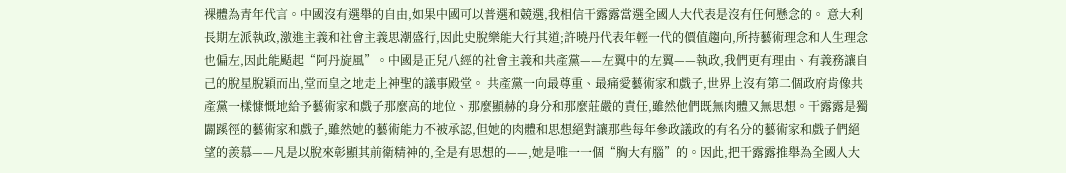裸體為青年代言。中國沒有選舉的自由,如果中國可以普選和競選,我相信干露露當選全國人大代表是沒有任何懸念的。 意大利長期左派執政,激進主義和社會主義思潮盛行,因此史脫樂能大行其道;許曉丹代表年輕一代的價值趨向,所持藝術理念和人生理念也偏左,因此能颳起“阿丹旋風”。中國是正兒八經的社會主義和共產黨——左翼中的左翼——執政,我們更有理由、有義務讓自己的脫星脫穎而出,堂而皇之地走上神聖的議事殿堂。 共產黨一向最尊重、最痛愛藝術家和戲子,世界上沒有第二個政府肯像共產黨一樣慷慨地給予藝術家和戲子那麼高的地位、那麼顯赫的身分和那麼莊嚴的責任,雖然他們既無肉體又無思想。干露露是獨闢蹊徑的藝術家和戲子,雖然她的藝術能力不被承認,但她的肉體和思想絕對讓那些每年參政議政的有名分的藝術家和戲子們絕望的羨慕——凡是以脫來彰顯其前衛精神的,全是有思想的——,她是唯一一個“胸大有腦”的。因此,把干露露推舉為全國人大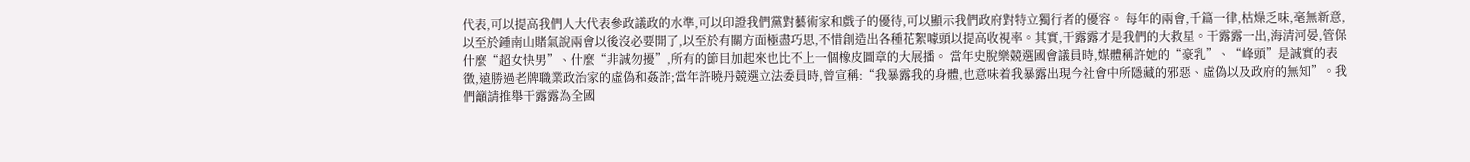代表,可以提高我們人大代表參政議政的水準,可以印證我們黨對藝術家和戲子的優待,可以顯示我們政府對特立獨行者的優容。 每年的兩會,千篇一律,枯燥乏味,毫無新意,以至於鍾南山賭氣說兩會以後沒必要開了,以至於有關方面極盡巧思,不惜創造出各種花絮噱頭以提高收視率。其實,干露露才是我們的大救星。干露露一出,海清河晏,管保什麼“超女快男”、什麼“非誠勿擾”,所有的節目加起來也比不上一個橡皮圖章的大展播。 當年史脫樂競選國會議員時,媒體稱許她的“豪乳”、“峰頭”是誠實的表徵,遠勝過老牌職業政治家的虛偽和姦詐;當年許曉丹競選立法委員時,曾宣稱:“我暴露我的身體,也意味着我暴露出現今社會中所隱藏的邪惡、虛偽以及政府的無知”。我們籲請推舉干露露為全國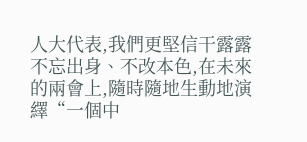人大代表,我們更堅信干露露不忘出身、不改本色,在未來的兩會上,隨時隨地生動地演繹“一個中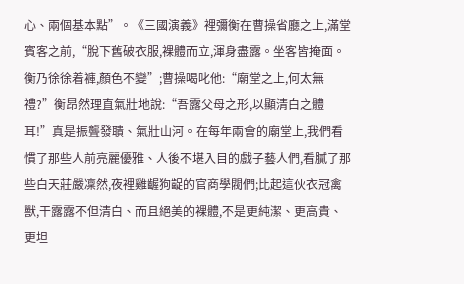心、兩個基本點”。《三國演義》裡彌衡在曹操省廳之上,滿堂賓客之前,“脫下舊破衣服,裸體而立,渾身盡露。坐客皆掩面。衡乃徐徐着褲,顏色不變”;曹操喝叱他:“廟堂之上,何太無禮?”衡昂然理直氣壯地說:“吾露父母之形,以顯清白之體耳!”真是振聾發聵、氣壯山河。在每年兩會的廟堂上,我們看慣了那些人前亮麗優雅、人後不堪入目的戲子藝人們,看膩了那些白天莊嚴凜然,夜裡雞齷狗齪的官商學閥們;比起這伙衣冠禽獸,干露露不但清白、而且絕美的裸體,不是更純潔、更高貴、更坦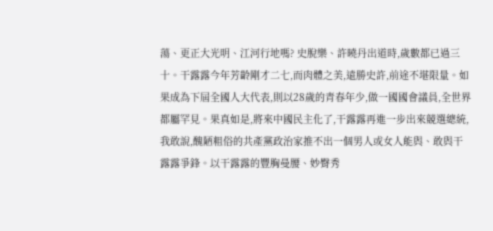蕩、更正大光明、江河行地嗎? 史脫樂、許曉丹出道時,歲數都已過三十。干露露今年芳齡剛才二七,而肉體之美,遠勝史許,前途不堪限量。如果成為下屆全國人大代表,則以28歲的青春年少,做一國國會議員,全世界都屬罕見。果真如是,將來中國民主化了,干露露再進一步出來競選總統,我敢說,醜陋粗俗的共產黨政治家推不出一個男人或女人能與、敢與干露露爭鋒。以干露露的豐胸曼腰、妙臀秀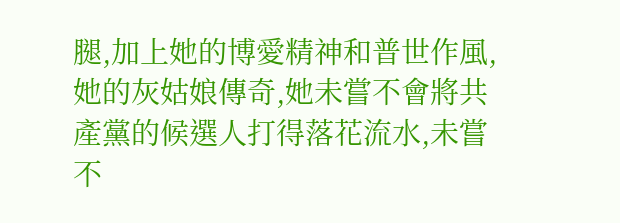腿,加上她的博愛精神和普世作風,她的灰姑娘傳奇,她未嘗不會將共產黨的候選人打得落花流水,未嘗不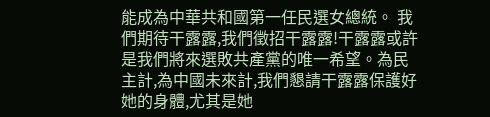能成為中華共和國第一任民選女總統。 我們期待干露露,我們徵招干露露!干露露或許是我們將來選敗共產黨的唯一希望。為民主計,為中國未來計,我們懇請干露露保護好她的身體,尤其是她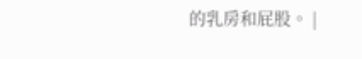的乳房和屁股。 |